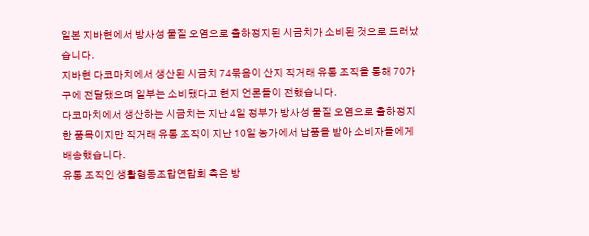일본 지바현에서 방사성 물질 오염으로 출하정지된 시금치가 소비된 것으로 드러났습니다.
지바현 다코마치에서 생산된 시금치 74묶음이 산지 직거래 유통 조직을 통해 70가구에 전달됐으며 일부는 소비됐다고 현지 언론들이 전했습니다.
다코마치에서 생산하는 시금치는 지난 4일 정부가 방사성 물질 오염으로 출하정지한 품목이지만 직거래 유통 조직이 지난 10일 농가에서 납품을 받아 소비자들에게 배송했습니다.
유통 조직인 생활협동조합연합회 측은 방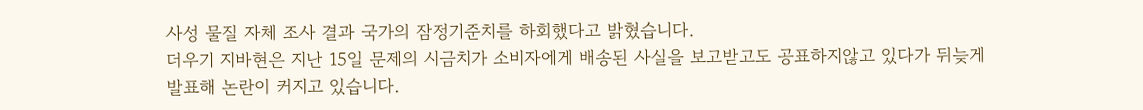사성 물질 자체 조사 결과 국가의 잠정기준치를 하회했다고 밝혔습니다.
더우기 지바현은 지난 15일 문제의 시금치가 소비자에게 배송된 사실을 보고받고도 공표하지않고 있다가 뒤늦게 발표해 논란이 커지고 있습니다.